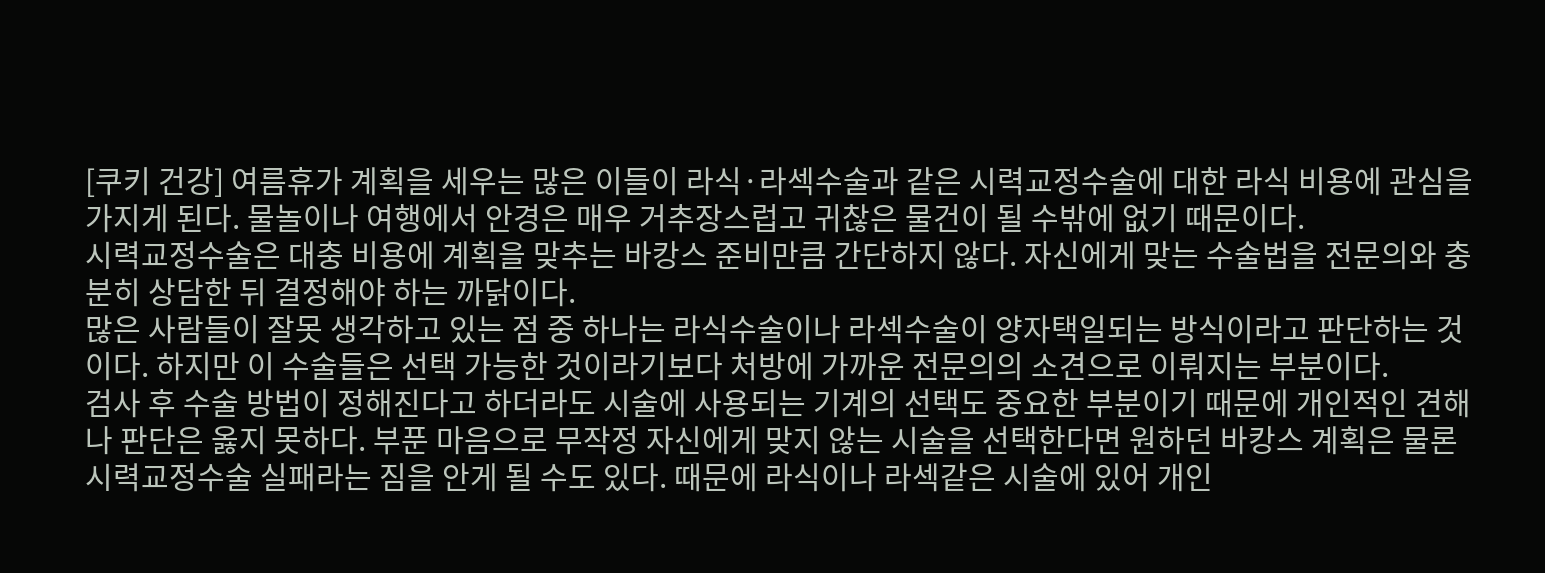[쿠키 건강] 여름휴가 계획을 세우는 많은 이들이 라식·라섹수술과 같은 시력교정수술에 대한 라식 비용에 관심을 가지게 된다. 물놀이나 여행에서 안경은 매우 거추장스럽고 귀찮은 물건이 될 수밖에 없기 때문이다.
시력교정수술은 대충 비용에 계획을 맞추는 바캉스 준비만큼 간단하지 않다. 자신에게 맞는 수술법을 전문의와 충분히 상담한 뒤 결정해야 하는 까닭이다.
많은 사람들이 잘못 생각하고 있는 점 중 하나는 라식수술이나 라섹수술이 양자택일되는 방식이라고 판단하는 것이다. 하지만 이 수술들은 선택 가능한 것이라기보다 처방에 가까운 전문의의 소견으로 이뤄지는 부분이다.
검사 후 수술 방법이 정해진다고 하더라도 시술에 사용되는 기계의 선택도 중요한 부분이기 때문에 개인적인 견해나 판단은 옳지 못하다. 부푼 마음으로 무작정 자신에게 맞지 않는 시술을 선택한다면 원하던 바캉스 계획은 물론 시력교정수술 실패라는 짐을 안게 될 수도 있다. 때문에 라식이나 라섹같은 시술에 있어 개인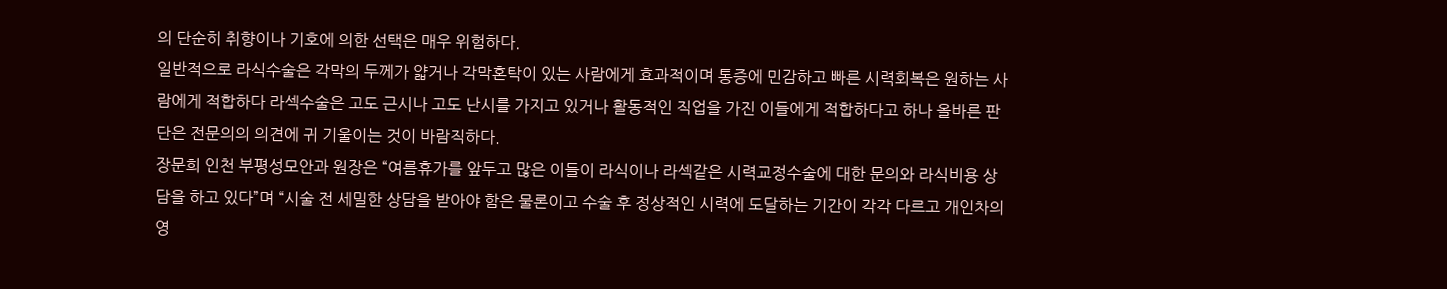의 단순히 취향이나 기호에 의한 선택은 매우 위험하다.
일반적으로 라식수술은 각막의 두께가 얇거나 각막혼탁이 있는 사람에게 효과적이며 통증에 민감하고 빠른 시력회복은 원하는 사람에게 적합하다 라섹수술은 고도 근시나 고도 난시를 가지고 있거나 활동적인 직업을 가진 이들에게 적합하다고 하나 올바른 판단은 전문의의 의견에 귀 기울이는 것이 바람직하다.
장문희 인천 부평성모안과 원장은 “여름휴가를 앞두고 많은 이들이 라식이나 라섹같은 시력교정수술에 대한 문의와 라식비용 상담을 하고 있다”며 “시술 전 세밀한 상담을 받아야 함은 물론이고 수술 후 정상적인 시력에 도달하는 기간이 각각 다르고 개인차의 영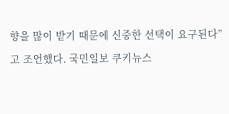향을 많이 받기 때문에 신중한 선택이 요구된다”고 조언했다. 국민일보 쿠키뉴스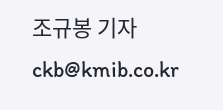조규봉 기자 ckb@kmib.co.kr